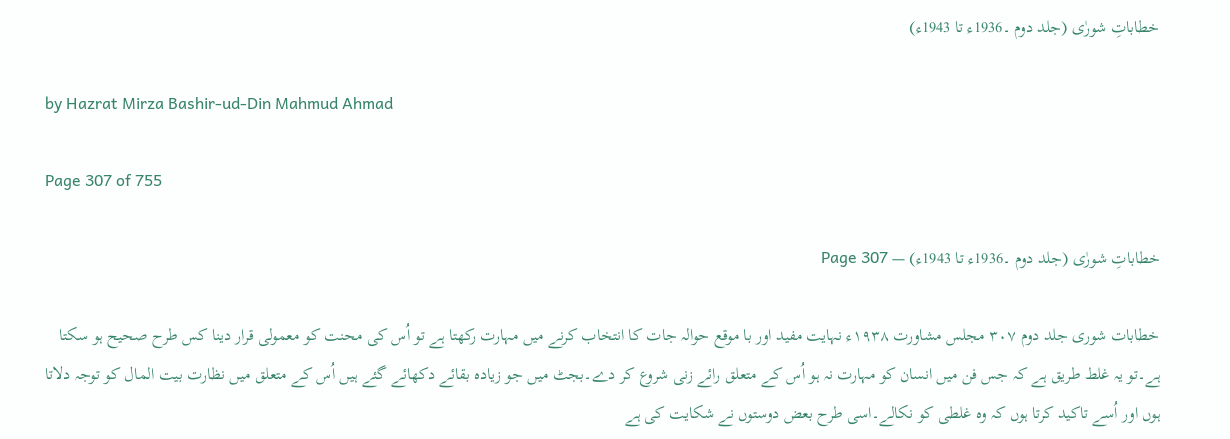خطاباتِ شورٰی (جلد دوم ۔1936ء تا 1943ء)

by Hazrat Mirza Bashir-ud-Din Mahmud Ahmad

Page 307 of 755

خطاباتِ شورٰی (جلد دوم ۔1936ء تا 1943ء) — Page 307

خطابات شوری جلد دوم ۳۰۷ مجلس مشاورت ۱۹۳۸ء نہایت مفید اور با موقع حوالہ جات کا انتخاب کرنے میں مہارت رکھتا ہے تو اُس کی محنت کو معمولی قرار دینا کس طرح صحیح ہو سکتا ہے۔تو یہ غلط طریق ہے کہ جس فن میں انسان کو مہارت نہ ہو اُس کے متعلق رائے زنی شروع کر دے۔بجٹ میں جو زیادہ بقائے دکھائے گئے ہیں اُس کے متعلق میں نظارت بیت المال کو توجہ دلاتا ہوں اور اُسے تاکید کرتا ہوں کہ وہ غلطی کو نکالے۔اسی طرح بعض دوستوں نے شکایت کی ہے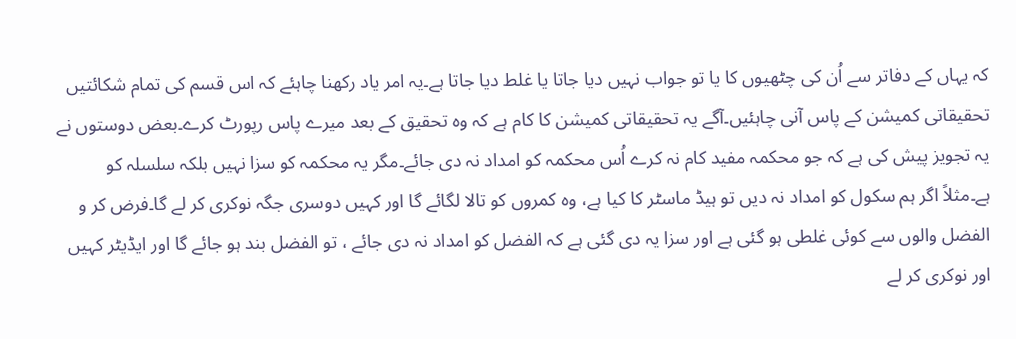کہ یہاں کے دفاتر سے اُن کی چٹھیوں کا یا تو جواب نہیں دیا جاتا یا غلط دیا جاتا ہے۔یہ امر یاد رکھنا چاہئے کہ اس قسم کی تمام شکائتیں تحقیقاتی کمیشن کے پاس آنی چاہئیں۔آگے یہ تحقیقاتی کمیشن کا کام ہے کہ وہ تحقیق کے بعد میرے پاس رپورٹ کرے۔بعض دوستوں نے یہ تجویز پیش کی ہے کہ جو محکمہ مفید کام نہ کرے اُس محکمہ کو امداد نہ دی جائے۔مگر یہ محکمہ کو سزا نہیں بلکہ سلسلہ کو ہے۔مثلاً اگر ہم سکول کو امداد نہ دیں تو ہیڈ ماسٹر کا کیا ہے، وہ کمروں کو تالا لگائے گا اور کہیں دوسری جگہ نوکری کر لے گا۔فرض کر و الفضل والوں سے کوئی غلطی ہو گئی ہے اور سزا یہ دی گئی ہے کہ الفضل کو امداد نہ دی جائے ، تو الفضل بند ہو جائے گا اور ایڈیٹر کہیں اور نوکری کر لے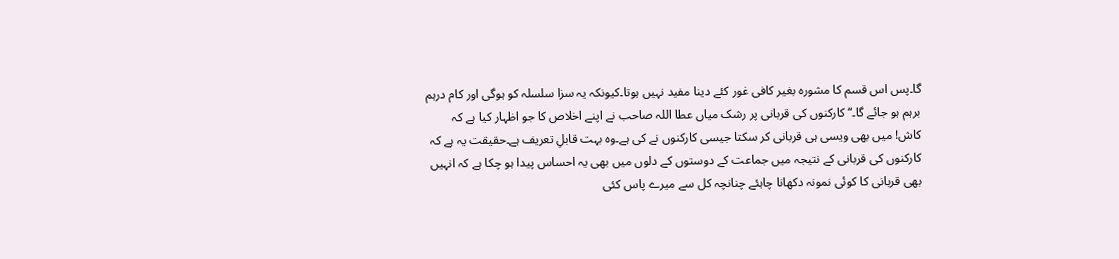گا۔پس اس قسم کا مشورہ بغیر کافی غور کئے دینا مفید نہیں ہوتا۔کیونکہ یہ سزا سلسلہ کو ہوگی اور کام درہم برہم ہو جائے گا۔“ کارکنوں کی قربانی پر رشک میاں عطا اللہ صاحب نے اپنے اخلاص کا جو اظہار کیا ہے کہ کاش! میں بھی ویسی ہی قربانی کر سکتا جیسی کارکنوں نے کی ہے۔وہ بہت قابلِ تعریف ہے۔حقیقت یہ ہے کہ کارکنوں کی قربانی کے نتیجہ میں جماعت کے دوستوں کے دلوں میں بھی یہ احساس پیدا ہو چکا ہے کہ انہیں بھی قربانی کا کوئی نمونہ دکھانا چاہئے چنانچہ کل سے میرے پاس کئی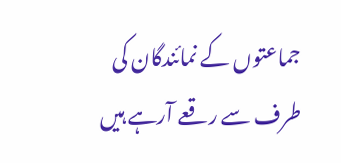جماعتوں کے نمائندگان کی طرف سے رقعے آرہے ہیں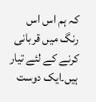کہ ہم اس اس رنگ میں قربانی کرنے کے لئے تیار ہیں۔ایک دوست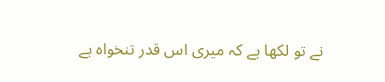نے تو لکھا ہے کہ میری اس قدر تنخواہ ہے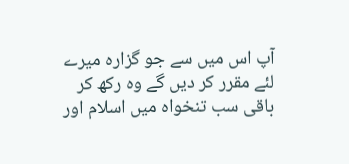آپ اس میں سے جو گزارہ میرے لئے مقرر کر دیں گے وہ رکھ کر باقی سب تنخواہ میں اسلام اور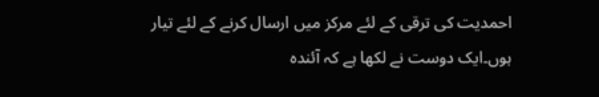احمدیت کی ترقی کے لئے مرکز میں ارسال کرنے کے لئے تیار ہوں۔ایک دوست نے لکھا ہے کہ آئندہ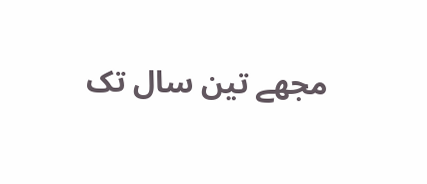مجھے تین سال تک